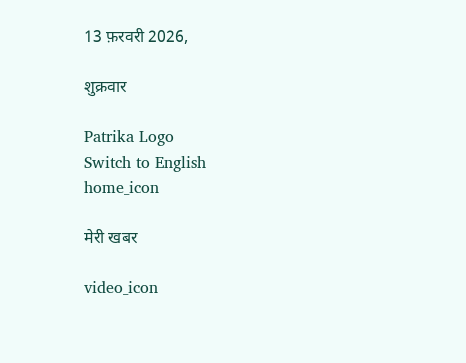13 फ़रवरी 2026,

शुक्रवार

Patrika Logo
Switch to English
home_icon

मेरी खबर

video_icon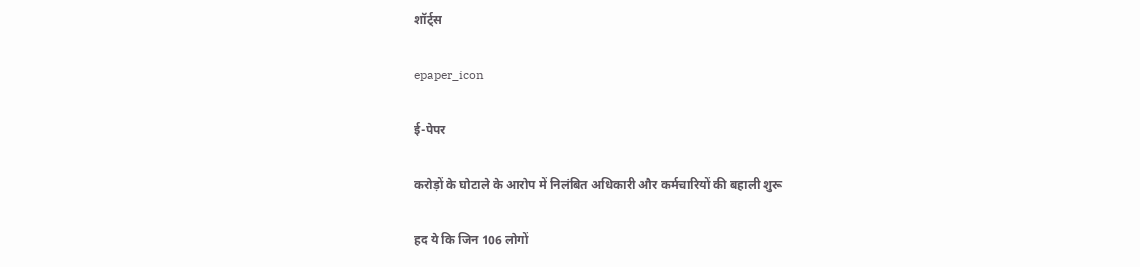शॉर्ट्स

epaper_icon

ई-पेपर

करोड़ों के घोटाले के आरोप में निलंबित अधिकारी और कर्मचारियों की बहाली शुरू

हद ये कि जिन 106 लोगों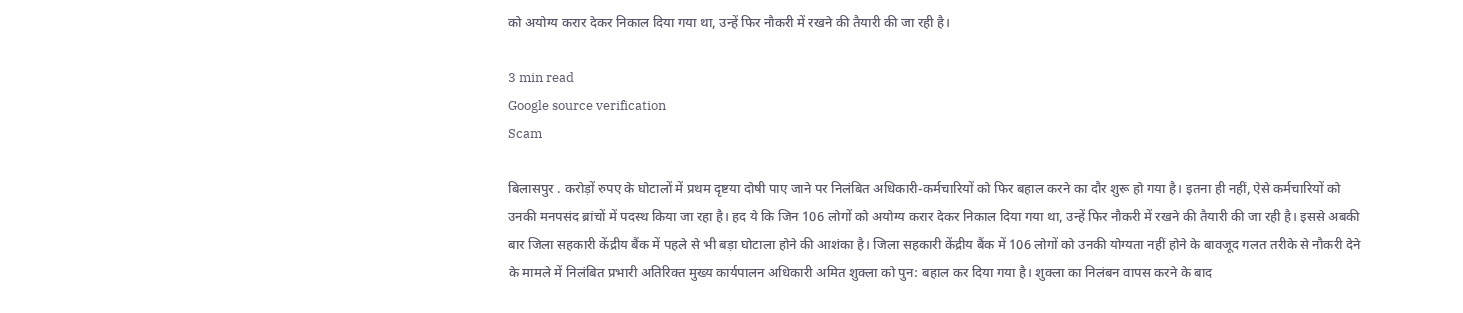को अयोग्य करार देकर निकाल दिया गया था, उन्हें फिर नौकरी में रखने की तैयारी की जा रही है।

3 min read
Google source verification
Scam

बिलासपुर . करोड़ों रुपए के घोटालों में प्रथम दृष्टया दोषी पाए जाने पर निलंबित अधिकारी-कर्मचारियों को फिर बहाल करने का दौर शुरू हो गया है। इतना ही नहीं, ऐसे कर्मचारियों को उनकी मनपसंद ब्रांचों में पदस्थ किया जा रहा है। हद ये कि जिन 106 लोगों को अयोग्य करार देकर निकाल दिया गया था, उन्हें फिर नौकरी में रखने की तैयारी की जा रही है। इससे अबकी बार जिला सहकारी केंद्रीय बैंक में पहले से भी बड़ा घोटाला होने की आशंका है। जिला सहकारी केंद्रीय बैंक में 106 लोगों को उनकी योग्यता नहीं होने के बावजूद गलत तरीके से नौकरी देने के मामले में निलंबित प्रभारी अतिरिक्त मुख्य कार्यपालन अधिकारी अमित शुक्ला को पुन: बहाल कर दिया गया है। शुक्ला का निलंबन वापस करने के बाद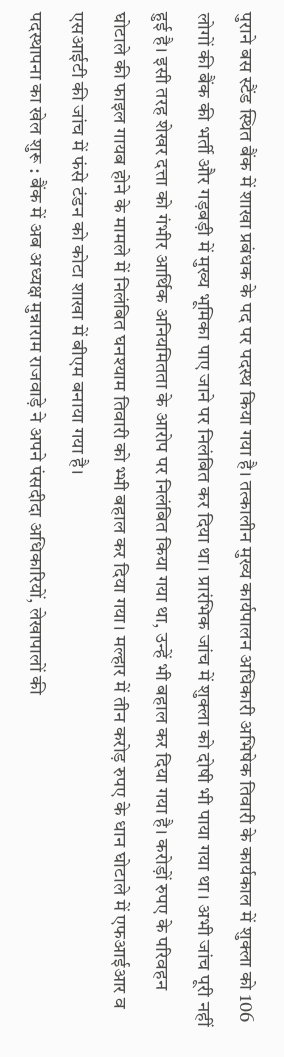पुराने बस स्टैंड स्थित बैंक में शाखा प्रबंधक के पद पर पदस्थ किया गया है। तत्कालीन मुख्य कार्यपालन अधिकारी अभिषेक तिवारी के कार्यकाल में शुक्ला को 106 लोगों की बैंक की भर्ती और गड़बड़ी में मुख्य भूमिका पाए जाने पर निलंबित कर दिया था। प्रारंभिक जांच में शुक्ला को दोषी भी पाया गया था। अभी जांच पूरी नहीं हुई है। इसी तरह शेखर दत्ता को गंभीर आर्थिक अनियमितता के आरोप पर निलंबित किया गया था, उन्हें भी बहाल कर दिया गया है। करोड़ों रुपए के परिवहन घोटाले की फाइल गायब होने के मामले में निलंबित घनश्याम तिवारी को भ्भी बहाल कर दिया गया। मल्हार में तीन करोड़ रुपए के धान घोटाले में एफआईआर व एसआईटी की जांच में फंसे टंडन को कोटा शाखा में बीएम बनाया गया है।
पदस्थापना का खेल शुरू : बैंक में अब अध्यक्ष मुन्नाराम राजवाड़े ने अपने पंसदीदा अधिकारियों, लेखापालों की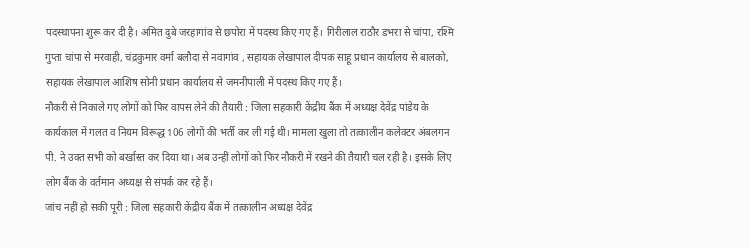पदस्थापना शुरू कर दी है। अमित दुबे जरहागांव से छपोरा में पदस्थ किए गए हैं। गिरीलाल राठौर डभरा से चांपा, रश्मि गुप्ता चांपा से मरवाही, चंद्रकुमार वर्मा बलौदा से नवागांव , सहायक लेखापाल दीपक साहू प्रधान कार्यालय से बालको, सहायक लेखापाल आशिष सोनी प्रधान कार्यालय से जमनीपाली में पदस्थ किए गए हैं।
नौकरी से निकाले गए लोगों को फिर वापस लेने की तैयारी : जिला सहकारी केंद्रीय बैंक में अध्यक्ष देवेंद्र पांडेय के कार्यकाल में गलत व नियम विरूद्ध 106 लोगों की भर्ती कर ली गई थी। मामला खुला तो तत्कालीन कलेक्टर अंबलगन पी. ने उक्त सभी को बर्खास्त कर दिया था। अब उन्हीं लोगों को फिर नौकरी में रखने की तैयारी चल रही है। इसके लिए लोग बैंक के वर्तमान अध्यक्ष से संपर्क कर रहे हैं।
जांच नहीं हो सकी पूरी : जिला सहकारी केंद्रीय बैंक में तत्कालीन अध्यक्ष देवेंद्र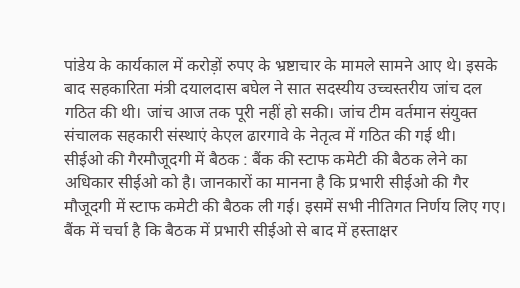पांडेय के कार्यकाल में करोड़ों रुपए के भ्रष्टाचार के मामले सामने आए थे। इसके बाद सहकारिता मंत्री दयालदास बघेल ने सात सदस्यीय उच्चस्तरीय जांच दल गठित की थी। जांच आज तक पूरी नहीं हो सकी। जांच टीम वर्तमान संयुक्त संचालक सहकारी संस्थाएं केएल ढारगावे के नेतृत्व में गठित की गई थी।
सीईओ की गैरमौजूदगी में बैठक : बैंक की स्टाफ कमेटी की बैठक लेने का अधिकार सीईओ को है। जानकारों का मानना है कि प्रभारी सीईओ की गैर मौजूदगी में स्टाफ कमेटी की बैठक ली गई। इसमें सभी नीतिगत निर्णय लिए गए। बैंक में चर्चा है कि बैठक में प्रभारी सीईओ से बाद में हस्ताक्षर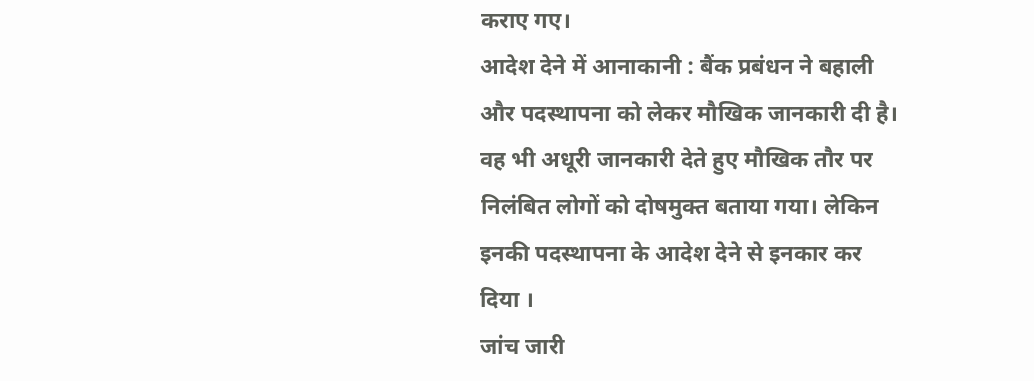कराए गए।
आदेश देने में आनाकानी : बैंक प्रबंधन ने बहाली और पदस्थापना को लेकर मौखिक जानकारी दी है। वह भी अधूरी जानकारी देते हुए मौखिक तौर पर निलंबित लोगों को दोषमुक्त बताया गया। लेकिन इनकी पदस्थापना के आदेश देने से इनकार कर दिया ।
जांच जारी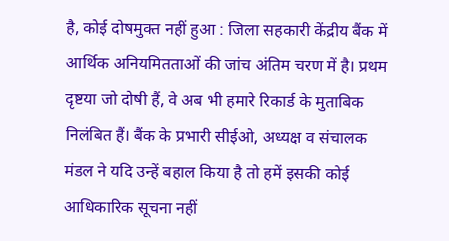है, कोई दोषमुक्त नहीं हुआ : जिला सहकारी केंद्रीय बैंक में आर्थिक अनियमितताओं की जांच अंतिम चरण में है। प्रथम दृष्टया जो दोषी हैं, वे अब भी हमारे रिकार्ड के मुताबिक निलंबित हैं। बैंक के प्रभारी सीईओ, अध्यक्ष व संचालक मंडल ने यदि उन्हें बहाल किया है तो हमें इसकी कोई आधिकारिक सूचना नहीं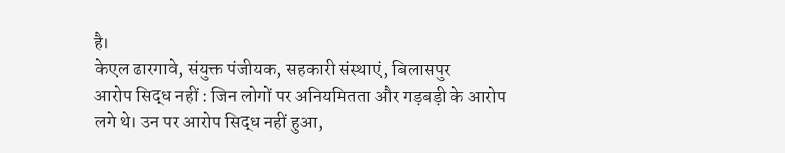है।
केएल ढारगावे, संयुक्त पंजीयक, सहकारी संस्थाएं, बिलासपुर
आरोप सिद्ध नहीं : जिन लोगों पर अनियमितता और गड़बड़ी के आरोप लगे थे। उन पर आरोप सिद्ध नहीं हुआ,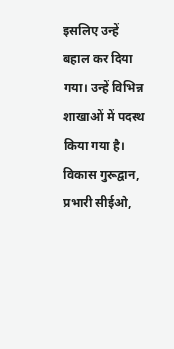इसलिए उन्हें बहाल कर दिया गया। उन्हें विभिन्न शाखाओं में पदस्थ किया गया है।
विकास गुरूद्वान, प्रभारी सीईओ,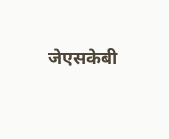जेएसकेबी